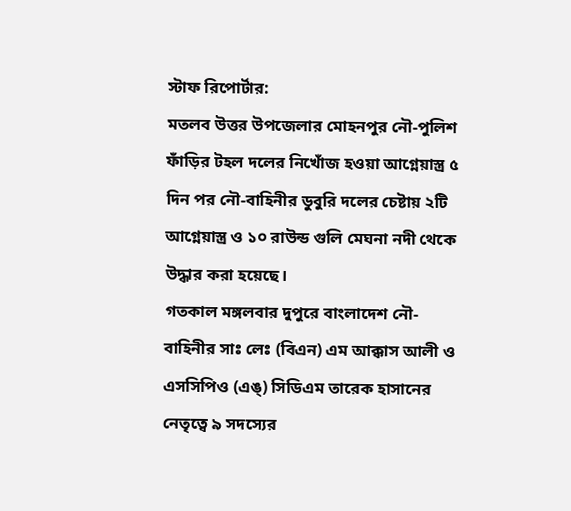স্টাফ রিপোর্টার:
মতলব উত্তর উপজেলার মোহনপুর নৌ-পুলিশ ফাঁড়ির টহল দলের নিখোঁজ হওয়া আগ্নেয়াস্ত্র ৫ দিন পর নৌ-বাহিনীর ডুবুরি দলের চেষ্টায় ২টি আগ্নেয়াস্ত্র ও ১০ রাউন্ড গুলি মেঘনা নদী থেকে উদ্ধার করা হয়েছে।
গতকাল মঙ্গলবার দুপুরে বাংলাদেশ নৌ-বাহিনীর সাঃ লেঃ (বিএন) এম আক্কাস আলী ও এসসিপিও (এঙ্) সিডিএম তারেক হাসানের নেতৃত্বে ৯ সদস্যের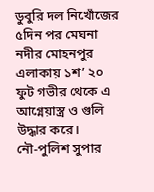ডুবুরি দল নিখোঁজের ৫দিন পর মেঘনা নদীর মোহনপুর এলাকায় ১শ’ ২০ ফুট গভীর থেকে এ আগ্নেয়াস্ত্র ও গুলি উদ্ধার করে।
নৌ-পুলিশ সুপার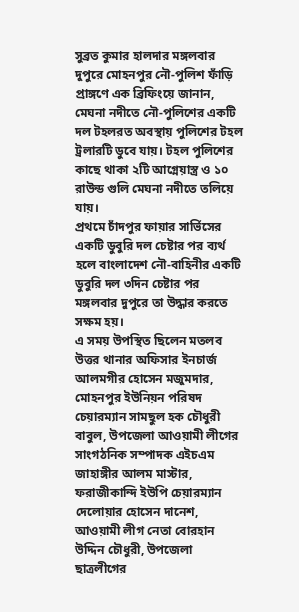সুব্রত কুমার হালদার মঙ্গলবার দুপুরে মোহনপুর নৌ-পুলিশ ফাঁড়ি প্রাঙ্গণে এক ব্রিফিংয়ে জানান, মেঘনা নদীতে নৌ-পুলিশের একটি দল টহলরত অবস্থায় পুলিশের টহল ট্রলারটি ডুবে যায়। টহল পুলিশের কাছে থাকা ২টি আগ্নেয়াস্ত্র ও ১০ রাউন্ড গুলি মেঘনা নদীতে তলিয়ে যায়।
প্রথমে চাঁদপুর ফায়ার সার্ভিসের একটি ডুবুরি দল চেষ্টার পর ব্যর্থ হলে বাংলাদেশ নৌ-বাহিনীর একটি ডুবুরি দল ৩দিন চেষ্টার পর মঙ্গলবার দুপুরে তা উদ্ধার করতে সক্ষম হয়।
এ সময় উপস্থিত ছিলেন মতলব উত্তর থানার অফিসার ইনচার্জ আলমগীর হোসেন মজুমদার, মোহনপুর ইউনিয়ন পরিষদ চেয়ারম্যান সামছুল হক চৌধুরী বাবুল, উপজেলা আওয়ামী লীগের সাংগঠনিক সম্পাদক এইচএম জাহাঙ্গীর আলম মাস্টার, ফরাজীকান্দি ইউপি চেয়ারম্যান দেলোয়ার হোসেন দানেশ, আওয়ামী লীগ নেতা বোরহান উদ্দিন চৌধুরী, উপজেলা ছাত্রলীগের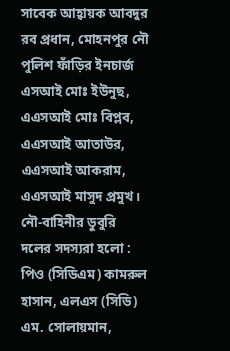সাবেক আহ্বায়ক আবদুর রব প্রধান, মোহনপুর নৌ পুলিশ ফাঁড়ির ইনচার্জ এসআই মোঃ ইউনুছ, এএসআই মোঃ বিপ্লব, এএসআই আতাউর, এএসআই আকরাম, এএসআই মাসুদ প্রমুখ।
নৌ-বাহিনীর ডুবুরি দলের সদস্যরা হলো : পিও (সিডিএম) কামরুল হাসান, এলএস (সিডি) এম. সোলায়মান,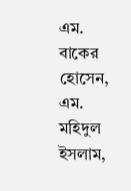এম. বাকের হোসেন, এম. মহিদুল ইসলাম,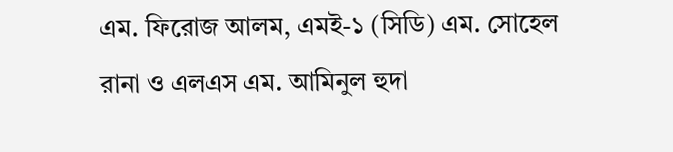এম. ফিরোজ আলম, এমই-১ (সিডি) এম. সোহেল রানা ও এলএস এম. আমিনুল হুদা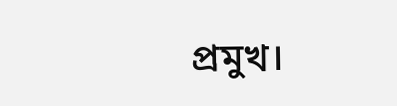প্রমুখ।